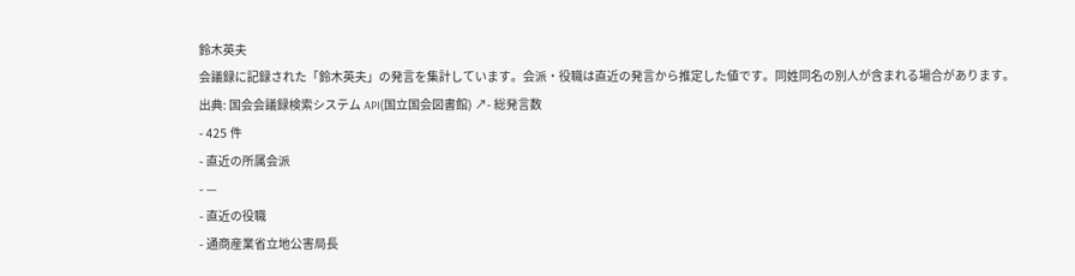鈴木英夫
会議録に記録された「鈴木英夫」の発言を集計しています。会派・役職は直近の発言から推定した値です。同姓同名の別人が含まれる場合があります。
出典: 国会会議録検索システム API(国立国会図書館) ↗- 総発言数
- 425 件
- 直近の所属会派
- —
- 直近の役職
- 通商産業省立地公害局長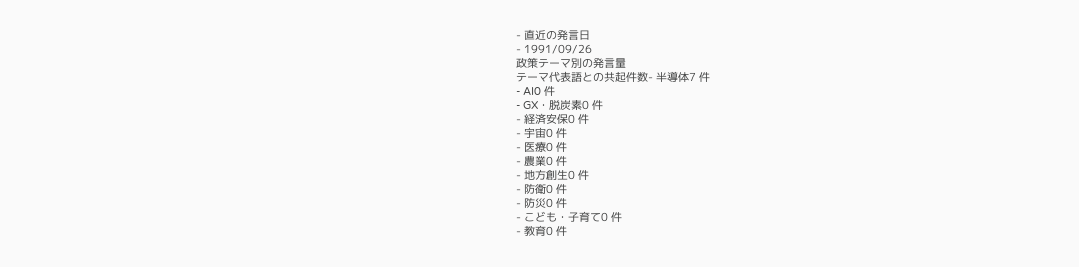- 直近の発言日
- 1991/09/26
政策テーマ別の発言量
テーマ代表語との共起件数- 半導体7 件
- AI0 件
- GX・脱炭素0 件
- 経済安保0 件
- 宇宙0 件
- 医療0 件
- 農業0 件
- 地方創生0 件
- 防衛0 件
- 防災0 件
- こども・子育て0 件
- 教育0 件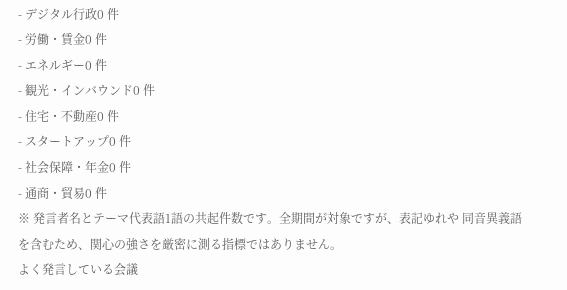- デジタル行政0 件
- 労働・賃金0 件
- エネルギー0 件
- 観光・インバウンド0 件
- 住宅・不動産0 件
- スタートアップ0 件
- 社会保障・年金0 件
- 通商・貿易0 件
※ 発言者名とテーマ代表語1語の共起件数です。全期間が対象ですが、表記ゆれや 同音異義語を含むため、関心の強さを厳密に測る指標ではありません。
よく発言している会議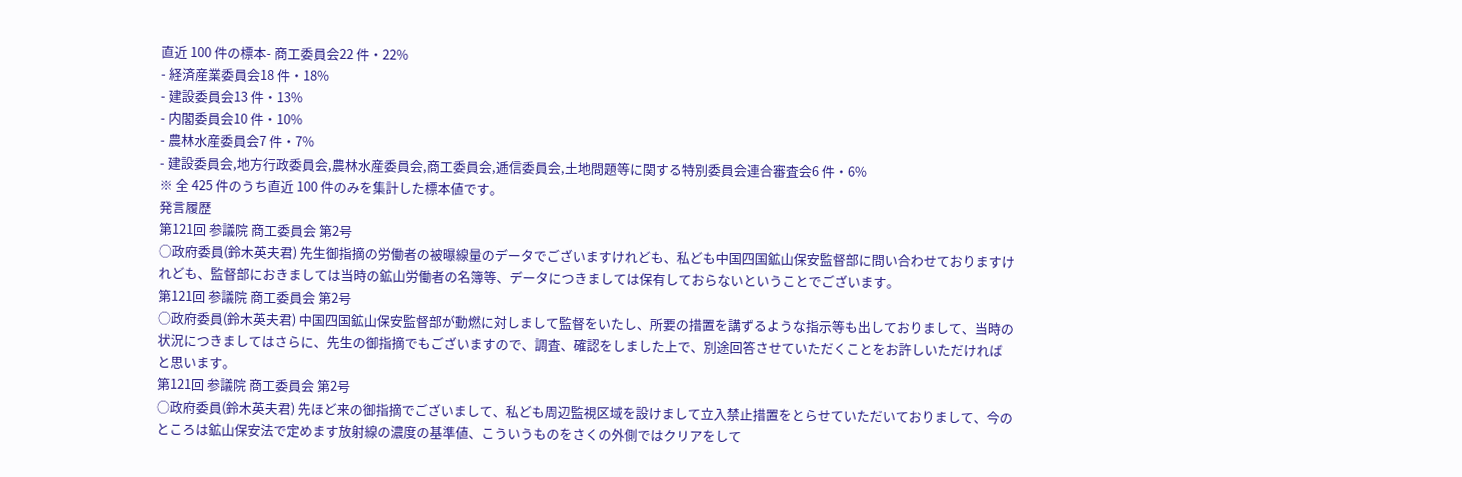直近 100 件の標本- 商工委員会22 件・22%
- 経済産業委員会18 件・18%
- 建設委員会13 件・13%
- 内閣委員会10 件・10%
- 農林水産委員会7 件・7%
- 建設委員会,地方行政委員会,農林水産委員会,商工委員会,逓信委員会,土地問題等に関する特別委員会連合審査会6 件・6%
※ 全 425 件のうち直近 100 件のみを集計した標本値です。
発言履歴
第121回 参議院 商工委員会 第2号
○政府委員(鈴木英夫君) 先生御指摘の労働者の被曝線量のデータでございますけれども、私ども中国四国鉱山保安監督部に問い合わせておりますけれども、監督部におきましては当時の鉱山労働者の名簿等、データにつきましては保有しておらないということでございます。
第121回 参議院 商工委員会 第2号
○政府委員(鈴木英夫君) 中国四国鉱山保安監督部が動燃に対しまして監督をいたし、所要の措置を講ずるような指示等も出しておりまして、当時の状況につきましてはさらに、先生の御指摘でもございますので、調査、確認をしました上で、別途回答させていただくことをお許しいただければと思います。
第121回 参議院 商工委員会 第2号
○政府委員(鈴木英夫君) 先ほど来の御指摘でございまして、私ども周辺監視区域を設けまして立入禁止措置をとらせていただいておりまして、今のところは鉱山保安法で定めます放射線の濃度の基準値、こういうものをさくの外側ではクリアをして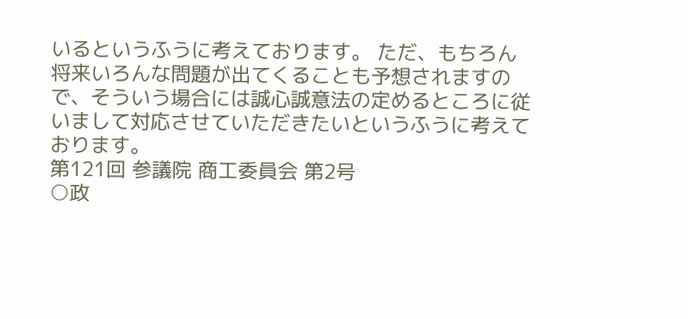いるというふうに考えております。 ただ、もちろん将来いろんな問題が出てくることも予想されますので、そういう場合には誠心誠意法の定めるところに従いまして対応させていただきたいというふうに考えております。
第121回 参議院 商工委員会 第2号
○政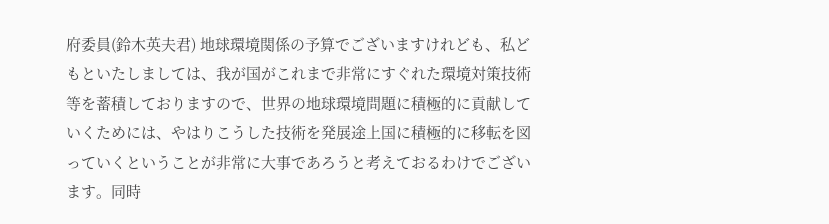府委員(鈴木英夫君) 地球環境関係の予算でございますけれども、私どもといたしましては、我が国がこれまで非常にすぐれた環境対策技術等を蓄積しておりますので、世界の地球環境問題に積極的に貢献していくためには、やはりこうした技術を発展途上国に積極的に移転を図っていくということが非常に大事であろうと考えておるわけでございます。同時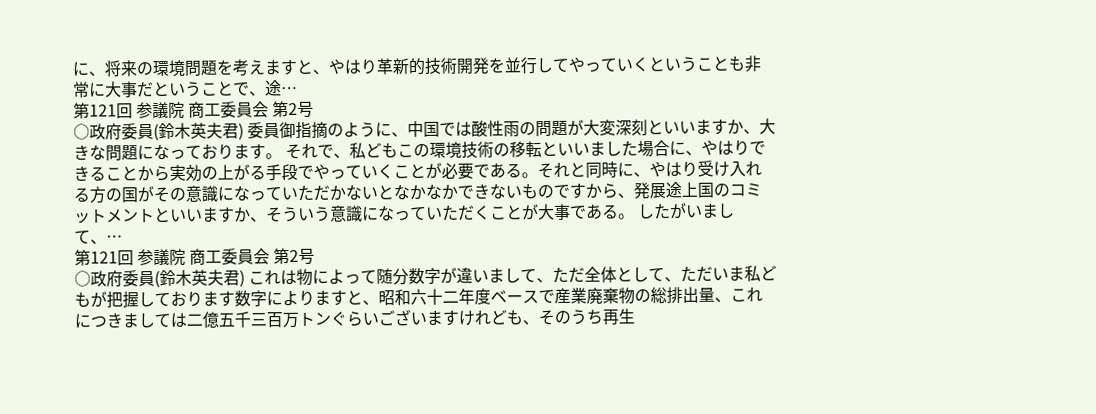に、将来の環境問題を考えますと、やはり革新的技術開発を並行してやっていくということも非常に大事だということで、途…
第121回 参議院 商工委員会 第2号
○政府委員(鈴木英夫君) 委員御指摘のように、中国では酸性雨の問題が大変深刻といいますか、大きな問題になっております。 それで、私どもこの環境技術の移転といいました場合に、やはりできることから実効の上がる手段でやっていくことが必要である。それと同時に、やはり受け入れる方の国がその意識になっていただかないとなかなかできないものですから、発展途上国のコミットメントといいますか、そういう意識になっていただくことが大事である。 したがいまして、…
第121回 参議院 商工委員会 第2号
○政府委員(鈴木英夫君) これは物によって随分数字が違いまして、ただ全体として、ただいま私どもが把握しております数字によりますと、昭和六十二年度ベースで産業廃棄物の総排出量、これにつきましては二億五千三百万トンぐらいございますけれども、そのうち再生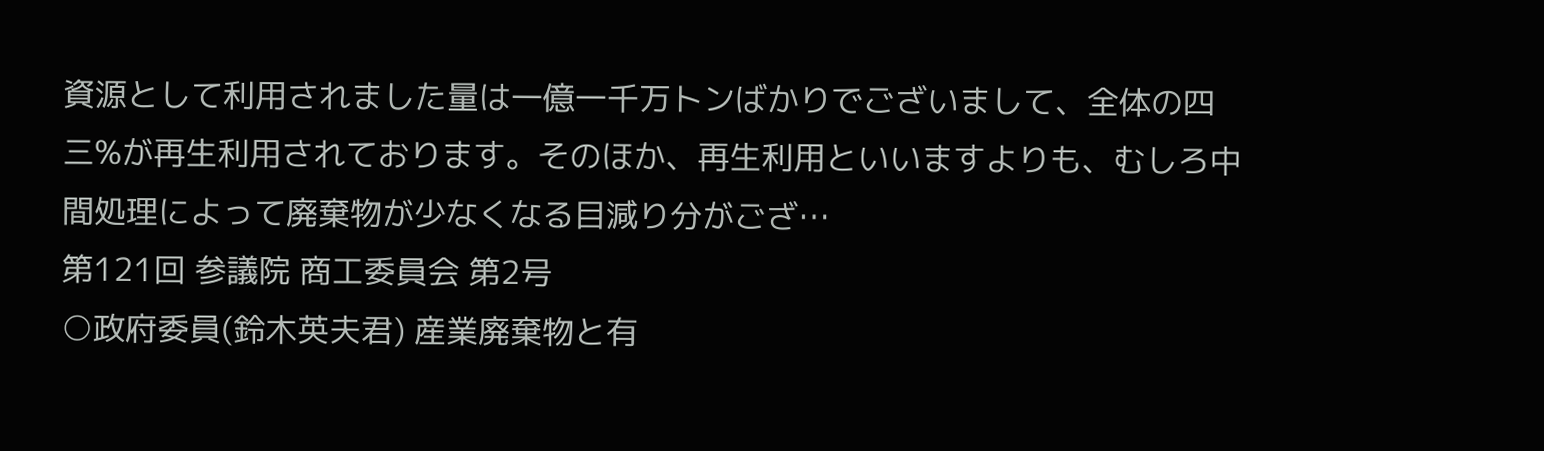資源として利用されました量は一億一千万トンばかりでございまして、全体の四三%が再生利用されております。そのほか、再生利用といいますよりも、むしろ中間処理によって廃棄物が少なくなる目減り分がござ…
第121回 参議院 商工委員会 第2号
○政府委員(鈴木英夫君) 産業廃棄物と有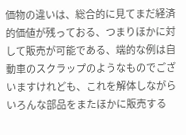価物の違いは、総合的に見てまだ経済的価値が残っておる、つまりほかに対して販売が可能である、端的な例は自動車のスクラップのようなものでございますけれども、これを解体しながらいろんな部品をまたほかに販売する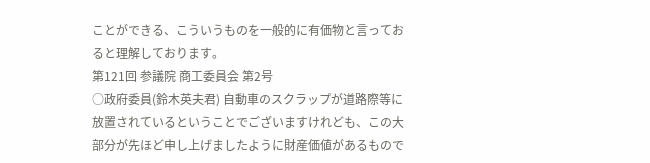ことができる、こういうものを一般的に有価物と言っておると理解しております。
第121回 参議院 商工委員会 第2号
○政府委員(鈴木英夫君) 自動車のスクラップが道路際等に放置されているということでございますけれども、この大部分が先ほど申し上げましたように財産価値があるもので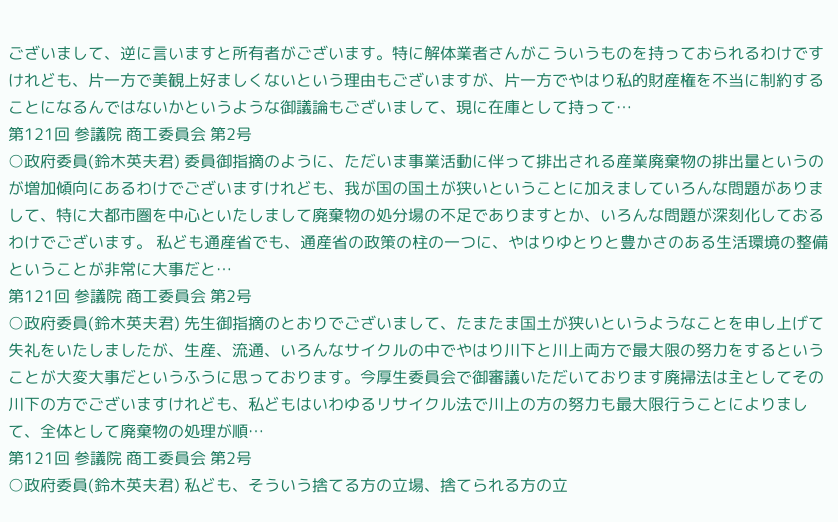ございまして、逆に言いますと所有者がございます。特に解体業者さんがこういうものを持っておられるわけですけれども、片一方で美観上好ましくないという理由もございますが、片一方でやはり私的財産権を不当に制約することになるんではないかというような御議論もございまして、現に在庫として持って…
第121回 参議院 商工委員会 第2号
○政府委員(鈴木英夫君) 委員御指摘のように、ただいま事業活動に伴って排出される産業廃棄物の排出量というのが増加傾向にあるわけでございますけれども、我が国の国土が狭いということに加えましていろんな問題がありまして、特に大都市圏を中心といたしまして廃棄物の処分場の不足でありますとか、いろんな問題が深刻化しておるわけでございます。 私ども通産省でも、通産省の政策の柱の一つに、やはりゆとりと豊かさのある生活環境の整備ということが非常に大事だと…
第121回 参議院 商工委員会 第2号
○政府委員(鈴木英夫君) 先生御指摘のとおりでございまして、たまたま国土が狭いというようなことを申し上げて失礼をいたしましたが、生産、流通、いろんなサイクルの中でやはり川下と川上両方で最大限の努力をするということが大変大事だというふうに思っております。今厚生委員会で御審議いただいております廃掃法は主としてその川下の方でございますけれども、私どもはいわゆるリサイクル法で川上の方の努力も最大限行うことによりまして、全体として廃棄物の処理が順…
第121回 参議院 商工委員会 第2号
○政府委員(鈴木英夫君) 私ども、そういう捨てる方の立場、捨てられる方の立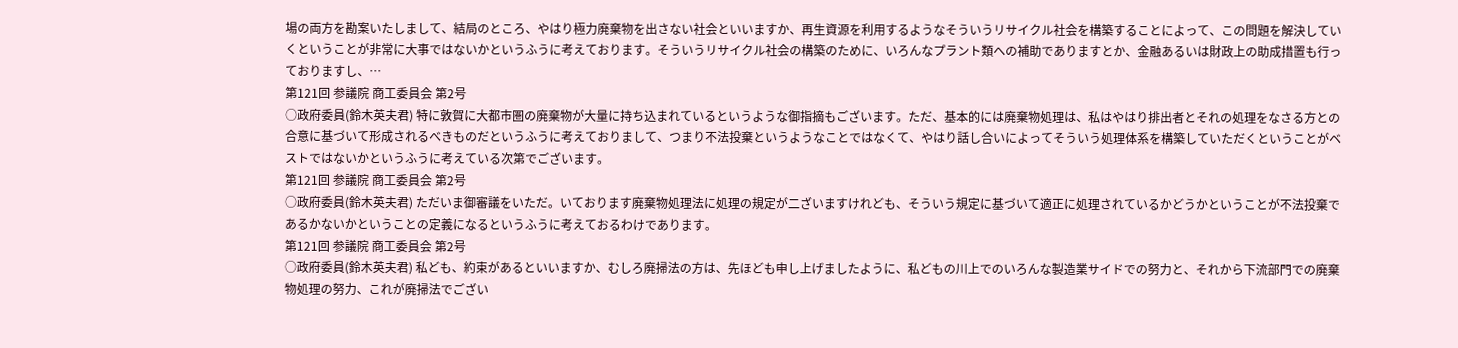場の両方を勘案いたしまして、結局のところ、やはり極力廃棄物を出さない社会といいますか、再生資源を利用するようなそういうリサイクル社会を構築することによって、この問題を解決していくということが非常に大事ではないかというふうに考えております。そういうリサイクル社会の構築のために、いろんなプラント類への補助でありますとか、金融あるいは財政上の助成措置も行っておりますし、…
第121回 参議院 商工委員会 第2号
○政府委員(鈴木英夫君) 特に敦賀に大都市圏の廃棄物が大量に持ち込まれているというような御指摘もございます。ただ、基本的には廃棄物処理は、私はやはり排出者とそれの処理をなさる方との合意に基づいて形成されるべきものだというふうに考えておりまして、つまり不法投棄というようなことではなくて、やはり話し合いによってそういう処理体系を構築していただくということがベストではないかというふうに考えている次第でございます。
第121回 参議院 商工委員会 第2号
○政府委員(鈴木英夫君) ただいま御審議をいただ。いております廃棄物処理法に処理の規定が二ざいますけれども、そういう規定に基づいて適正に処理されているかどうかということが不法投棄であるかないかということの定義になるというふうに考えておるわけであります。
第121回 参議院 商工委員会 第2号
○政府委員(鈴木英夫君) 私ども、約束があるといいますか、むしろ廃掃法の方は、先ほども申し上げましたように、私どもの川上でのいろんな製造業サイドでの努力と、それから下流部門での廃棄物処理の努力、これが廃掃法でござい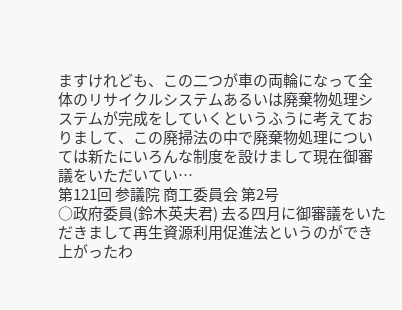ますけれども、この二つが車の両輪になって全体のリサイクルシステムあるいは廃棄物処理システムが完成をしていくというふうに考えておりまして、この廃掃法の中で廃棄物処理については新たにいろんな制度を設けまして現在御審議をいただいてい…
第121回 参議院 商工委員会 第2号
○政府委員(鈴木英夫君) 去る四月に御審議をいただきまして再生資源利用促進法というのができ上がったわ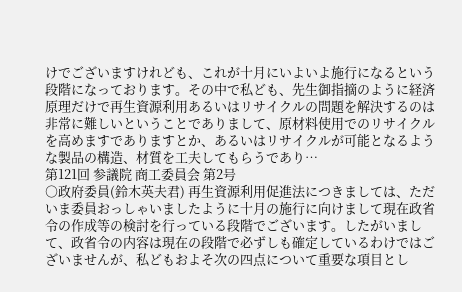けでございますけれども、これが十月にいよいよ施行になるという段階になっております。その中で私ども、先生御指摘のように経済原理だけで再生資源利用あるいはリサイクルの問題を解決するのは非常に難しいということでありまして、原材料使用でのリサイクルを高めますでありますとか、あるいはリサイクルが可能となるような製品の構造、材質を工夫してもらうであり…
第121回 参議院 商工委員会 第2号
○政府委員(鈴木英夫君) 再生資源利用促進法につきましては、ただいま委員おっしゃいましたように十月の施行に向けまして現在政省令の作成等の検討を行っている段階でございます。したがいまして、政省令の内容は現在の段階で必ずしも確定しているわけではございませんが、私どもおよそ次の四点について重要な項目とし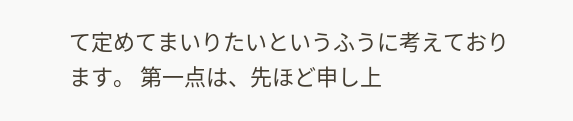て定めてまいりたいというふうに考えております。 第一点は、先ほど申し上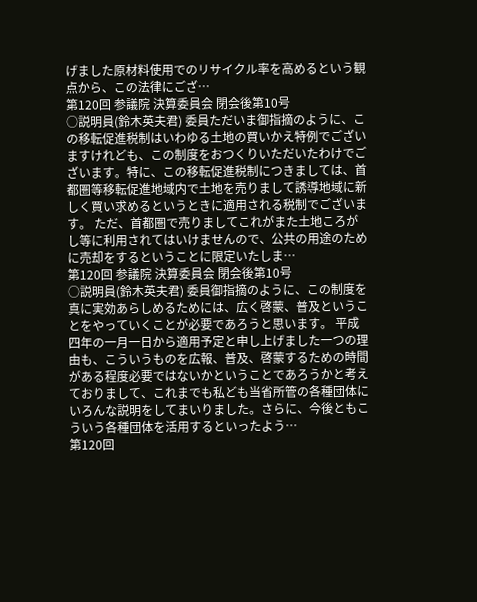げました原材料使用でのリサイクル率を高めるという観点から、この法律にござ…
第120回 参議院 決算委員会 閉会後第10号
○説明員(鈴木英夫君) 委員ただいま御指摘のように、この移転促進税制はいわゆる土地の買いかえ特例でございますけれども、この制度をおつくりいただいたわけでございます。特に、この移転促進税制につきましては、首都圏等移転促進地域内で土地を売りまして誘導地域に新しく買い求めるというときに適用される税制でございます。 ただ、首都圏で売りましてこれがまた土地ころがし等に利用されてはいけませんので、公共の用途のために売却をするということに限定いたしま…
第120回 参議院 決算委員会 閉会後第10号
○説明員(鈴木英夫君) 委員御指摘のように、この制度を真に実効あらしめるためには、広く啓蒙、普及ということをやっていくことが必要であろうと思います。 平成四年の一月一日から適用予定と申し上げました一つの理由も、こういうものを広報、普及、啓蒙するための時間がある程度必要ではないかということであろうかと考えておりまして、これまでも私ども当省所管の各種団体にいろんな説明をしてまいりました。さらに、今後ともこういう各種団体を活用するといったよう…
第120回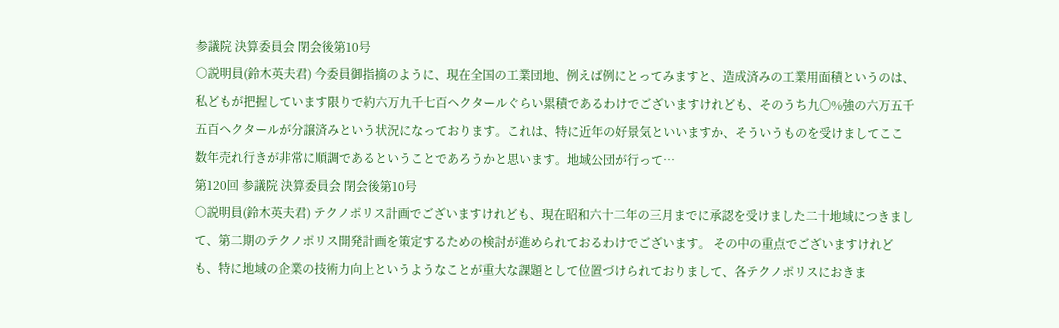参議院 決算委員会 閉会後第10号
○説明員(鈴木英夫君) 今委員御指摘のように、現在全国の工業団地、例えば例にとってみますと、造成済みの工業用面積というのは、私どもが把握しています限りで約六万九千七百ヘクタールぐらい累積であるわけでございますけれども、そのうち九〇%強の六万五千五百ヘクタールが分譲済みという状況になっております。これは、特に近年の好景気といいますか、そういうものを受けましてここ数年売れ行きが非常に順調であるということであろうかと思います。地域公団が行って…
第120回 参議院 決算委員会 閉会後第10号
○説明員(鈴木英夫君) テクノポリス計画でございますけれども、現在昭和六十二年の三月までに承認を受けました二十地域につきまして、第二期のテクノポリス開発計画を策定するための検討が進められておるわけでございます。 その中の重点でございますけれども、特に地域の企業の技術力向上というようなことが重大な課題として位置づけられておりまして、各テクノポリスにおきま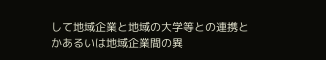して地域企業と地域の大学等との連携とかあるいは地域企業間の異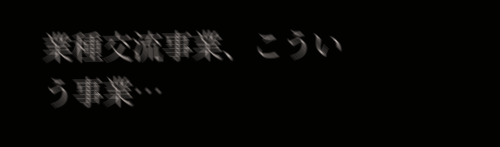業種交流事業、こういう事業…